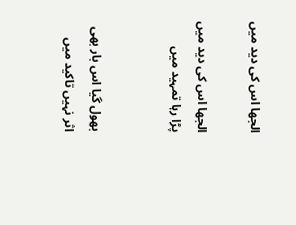الجھا اس کی دید میں

الجھا اس کی دید میں
پڑا رہا تمہید میں


بھول گیا اس بار بھی
اثر نہیں تاکید میں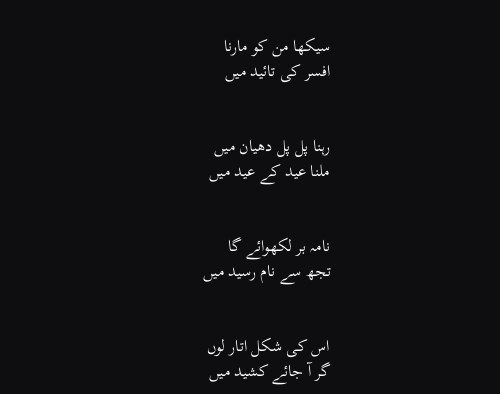سیکھا من کو مارنا
افسر کی تائید میں


رہنا پل پل دھیان میں
ملنا عید کے عید میں


نامہ بر لکھوائے گا
تجھ سے نام رسید میں


اس کی شکل اتار لوں
گر آ جائے کشید میں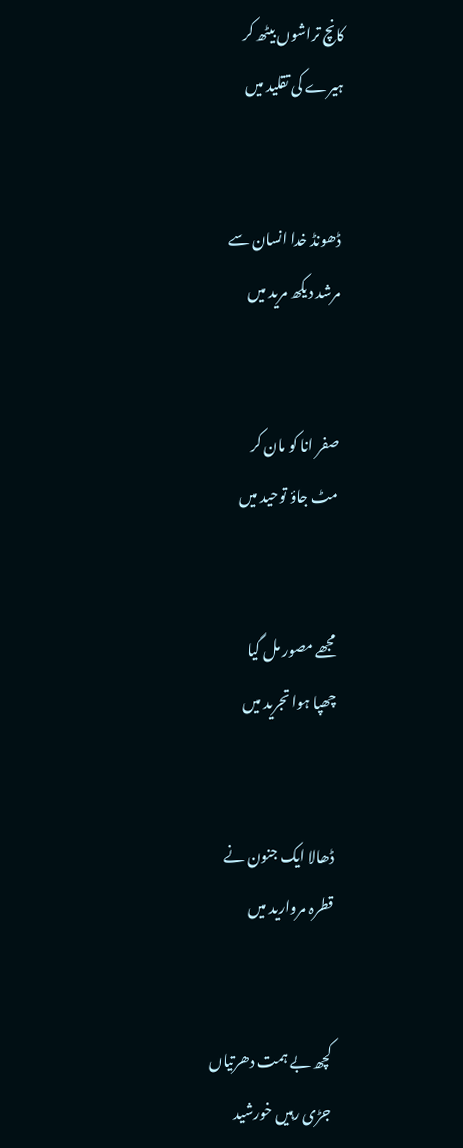کانچ تراشوں بیٹھ کر
ہیرے کی تقلید میں


ڈھونڈ خدا انسان سے
مرشد دیکھ مرید میں


صفر انا کو مان کر
مٹ جاؤ توحید میں


مجھے مصور مل گیا
چھپا ہوا تجرید میں


ڈھالا ایک جنون نے
قطرہ مروارید میں


کچھ بے ہمت دھرتیاں
جڑی رہیں خورشید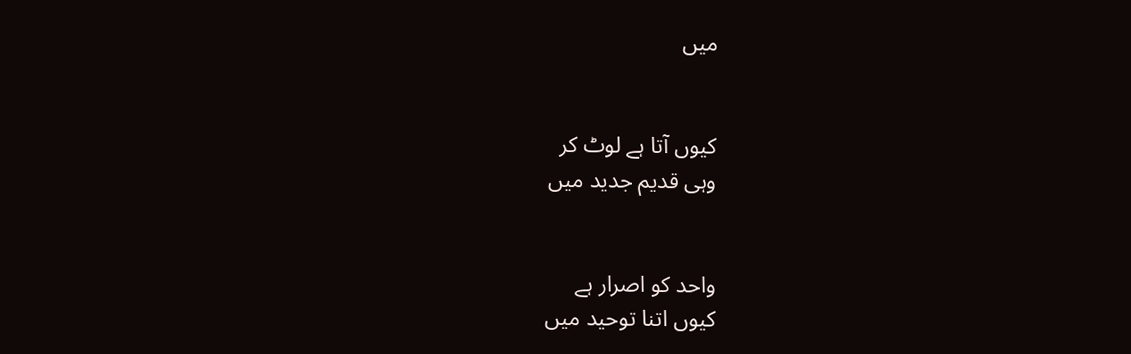میں


کیوں آتا ہے لوٹ کر
وہی قدیم جدید میں


واحد کو اصرار ہے
کیوں اتنا توحید میں